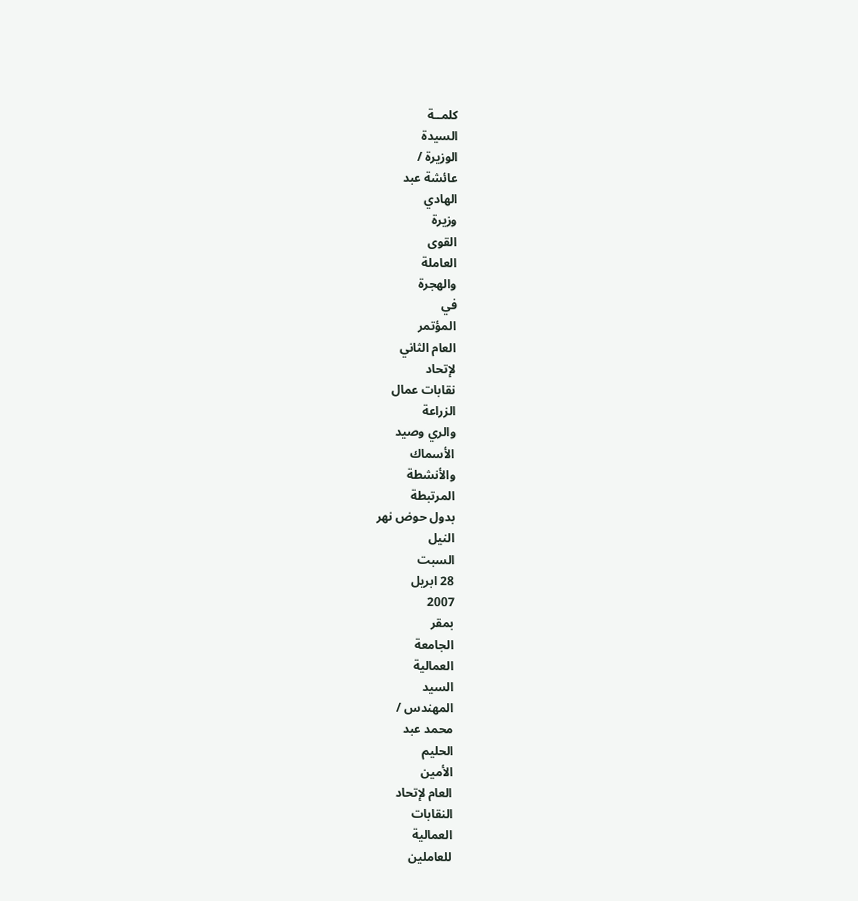كلمــة
السيدة
الوزيرة /
عائشة عبد
الهادي
وزيرة
القوى
العاملة
والهجرة
في
المؤتمر
العام الثاني
لإتحاد
نقابات عمال
الزراعة
والري وصيد
الأسماك
والأنشطة
المرتبطة
بدول حوض نهر
النيل
السبت
28 ابريل
2007
بمقر
الجامعة
العمالية
السيد
المهندس /
محمد عبد
الحليم
الأمين
العام لإتحاد
النقابات
العمالية
للعاملين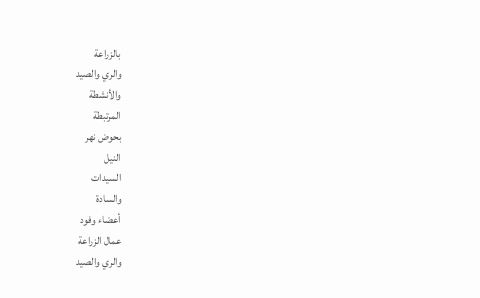بالزراعة
والري والصيد
والأنشطة
المرتبطة
بحوض نهر
النيل
السيدات
والسادة
أعضاء وفود
عمال الزراعة
والري والصيد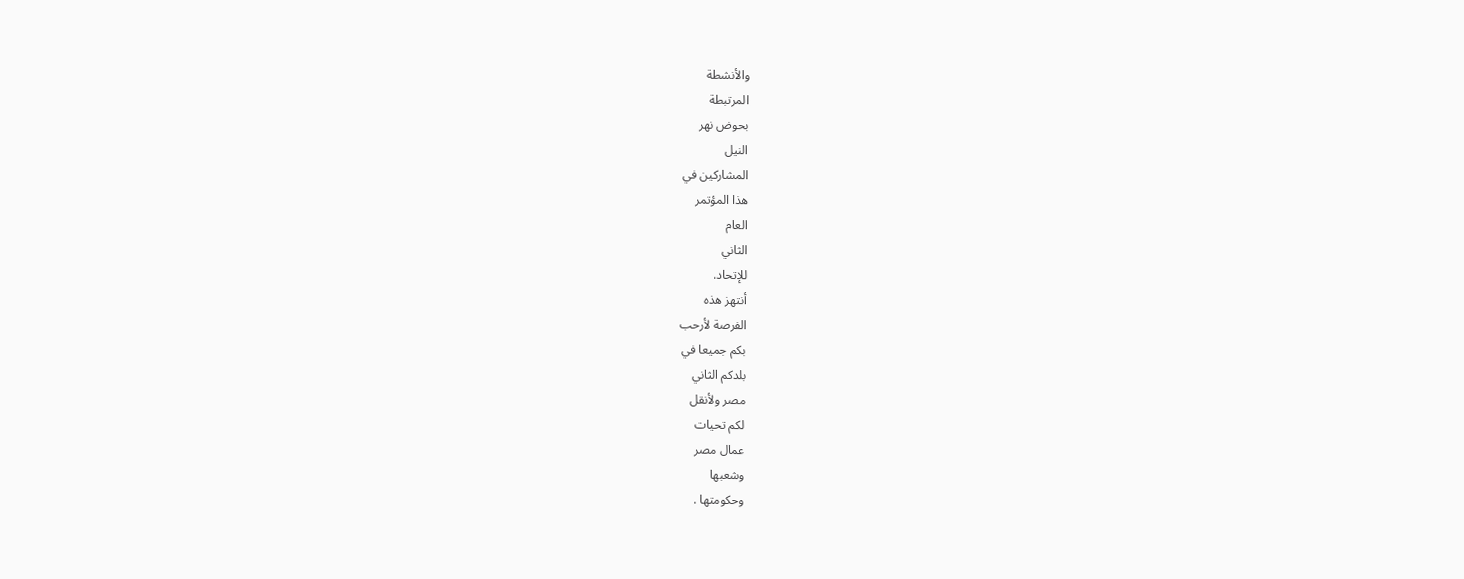والأنشطة
المرتبطة
بحوض نهر
النيل
المشاركين في
هذا المؤتمر
العام
الثاني
للإتحاد.
أنتهز هذه
الفرصة لأرحب
بكم جميعا في
بلدكم الثاني
مصر ولأنقل
لكم تحيات
عمال مصر
وشعبها
وحكومتها .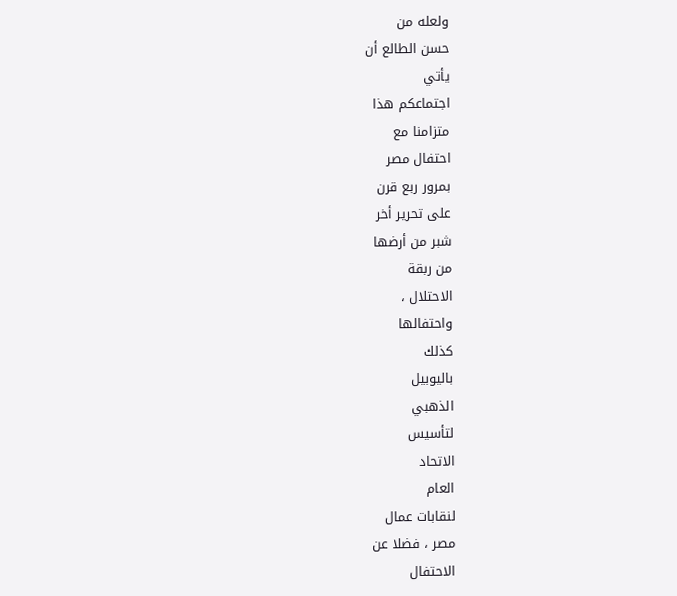ولعله من
حسن الطالع أن
يأتي
اجتماعكم هذا
متزامنا مع
احتفال مصر
بمرور ربع قرن
على تحرير أخر
شبر من أرضها
من ربقة
الاحتلال ،
واحتفالها
كذلك
باليوبيل
الذهبي
لتأسيس
الاتحاد
العام
لنقابات عمال
مصر ، فضلا عن
الاحتفال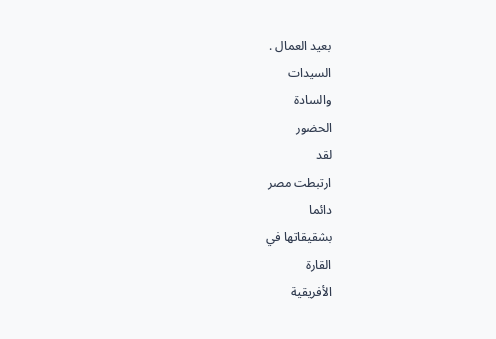بعيد العمال .
السيدات
والسادة
الحضور
لقد
ارتبطت مصر
دائما
بشقيقاتها في
القارة
الأفريقية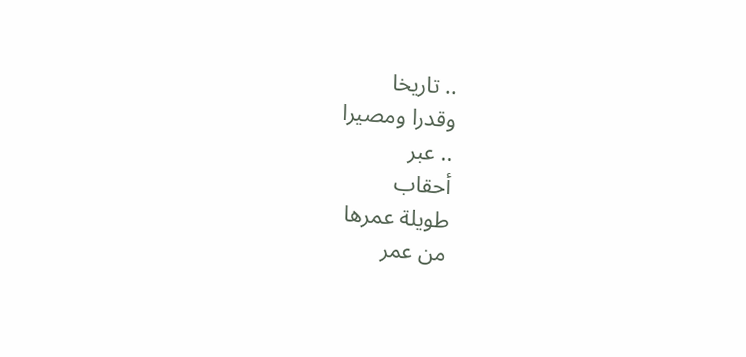.. تاريخا
وقدرا ومصيرا
.. عبر
أحقاب
طويلة عمرها
من عمر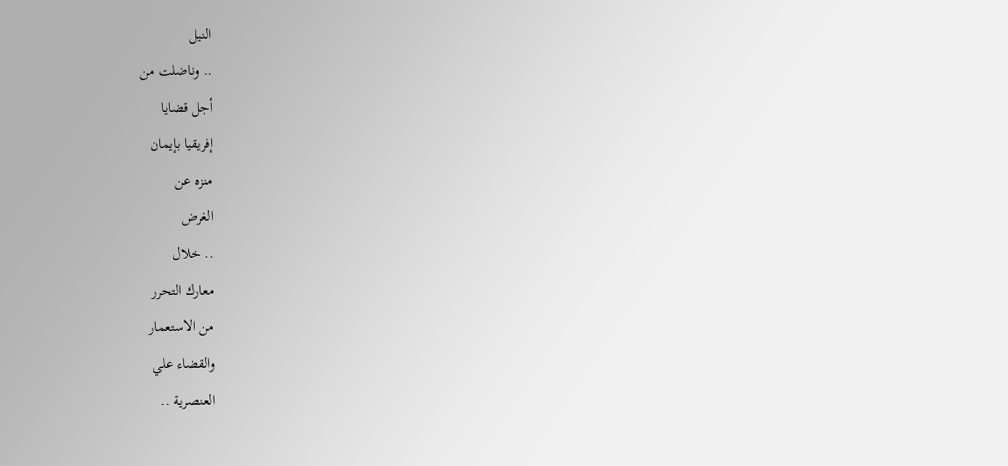النيل
.. وناضلت من
أجل قضايا
إفريقيا بإيمان
منزه عن
الغرض
.. خلال
معارك التحرر
من الاستعمار
والقضاء علي
العنصرية ..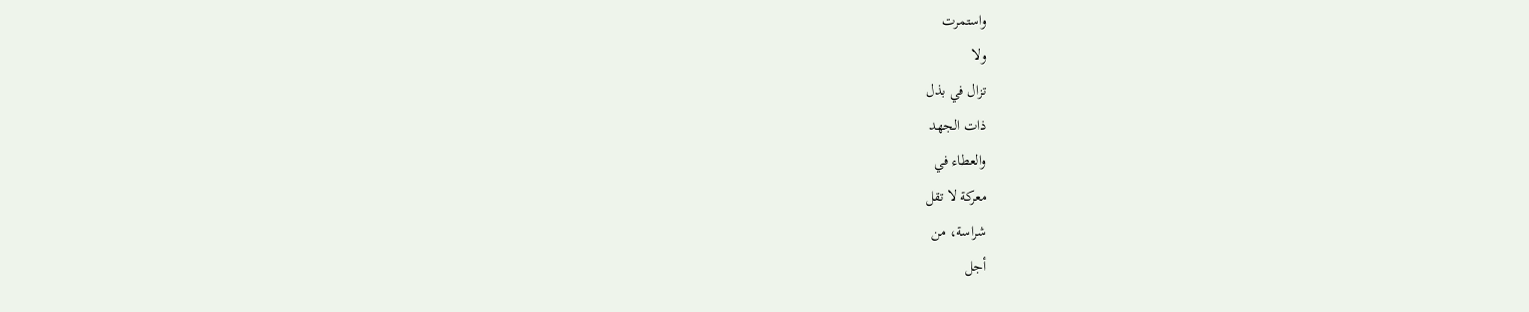واستمرت
ولا
تزال في بذل
ذات الجهد
والعطاء في
معركة لا تقل
شراسة، من
أجل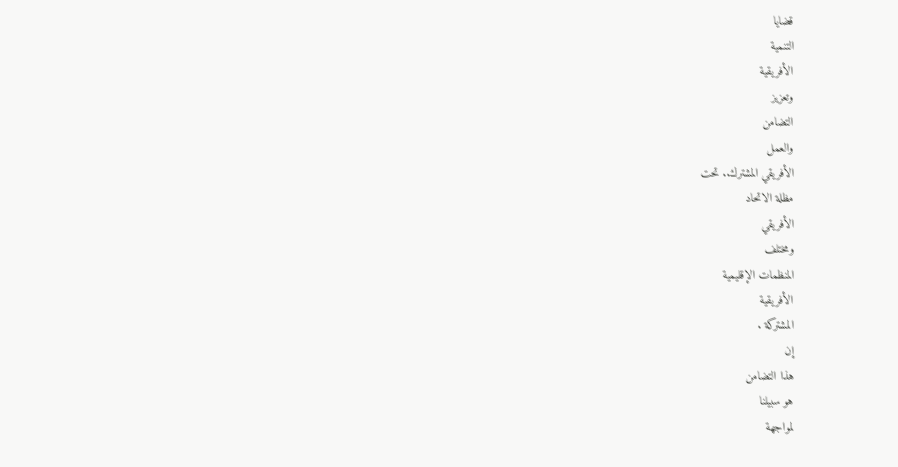قضايا
التنمية
الأفريقية
وتعزيز
التضامن
والعمل
الأفريقي المشترك.. تحت
مظلة الاتحاد
الأفريقي
ومختلف
المنظمات الإقليمية
الأفريقية
المشتركة .
إن
هذا التضامن
هو سبيلنا
لمواجهة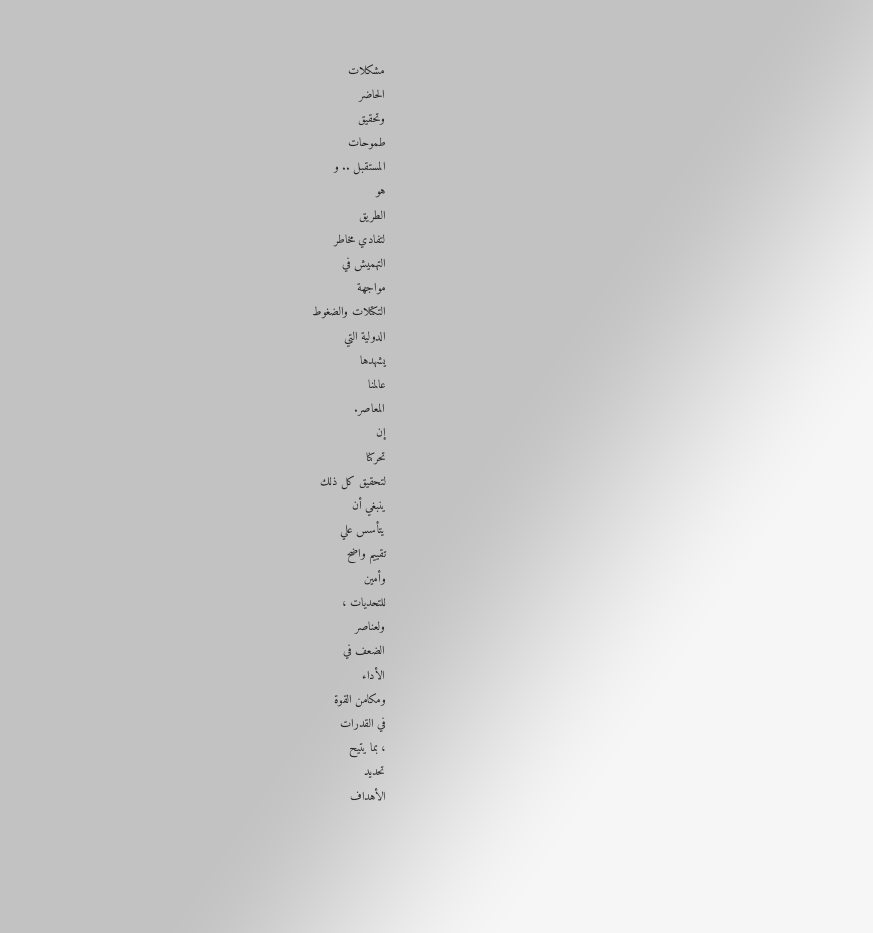مشكلات
الحاضر
وتحقيق
طموحات
المستقبل .. و
هو
الطريق
لتفادي مخاطر
التهميش في
مواجهة
التكتلات والضغوط
الدولية التي
يشهدها
عالمنا
المعاصر.
إن
تحركنا
لتحقيق كل ذلك
ينبغي أن
يتأسس علي
تقييم واضح
وأمين
للتحديات ،
ولعناصر
الضعف في
الأداء
ومكامن القوة
في القدرات
، بما يتيح
تحديد
الأهداف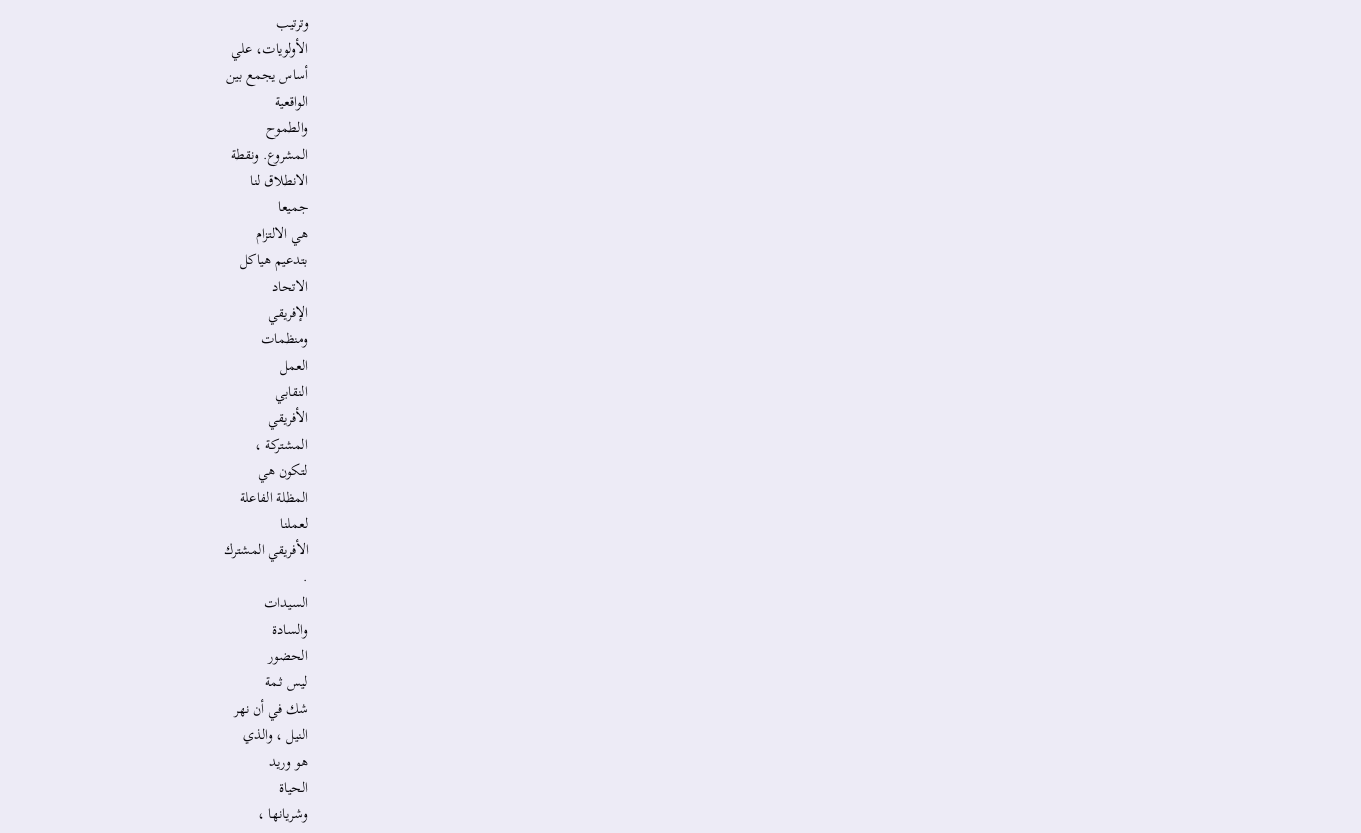وترتيب
الأولويات، علي
أساس يجمع بين
الواقعية
والطموح
المشروع. ونقطة
الانطلاق لنا
جميعا
هي الالتزام
بتدعيم هياكل
الاتحاد
الإفريقي
ومنظمات
العمل
النقابي
الأفريقي
المشتركة ،
لتكون هي
المظلة الفاعلة
لعملنا
الأفريقي المشترك
.
السيدات
والسادة
الحضور
ليس ثـمة
شك في أن نهر
النيل ، والذي
هو وريد
الحياة
وشريانها ،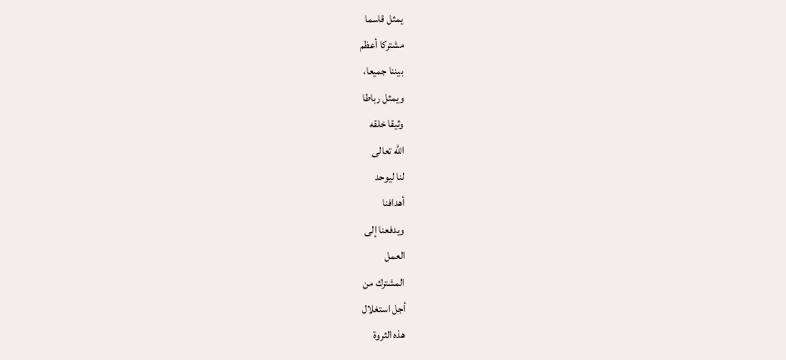يمثل قاسما
مشتركا أعظم
بيننا جميعا،
ويمثل رباطا
وثيقا خلقه
الله تعالى
لنا ليوحد
أهدافنا
ويدفعنا إلى
العمل
المشترك من
أجل استغلال
هذه الثروة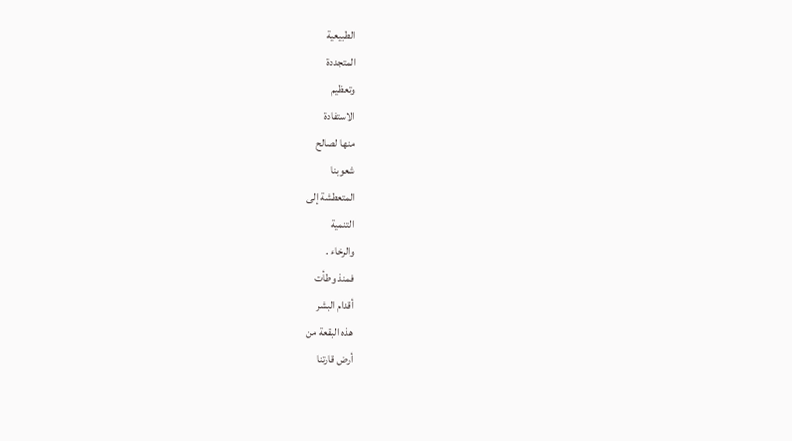الطبيعية
المتجددة
وتعظيم
الاستفادة
منها لصالح
شعوبنا
المتعطشة إلى
التنمية
والرخاء .
فمنذ وطأت
أقدام البشر
هذه البقعة من
أرض قارتنا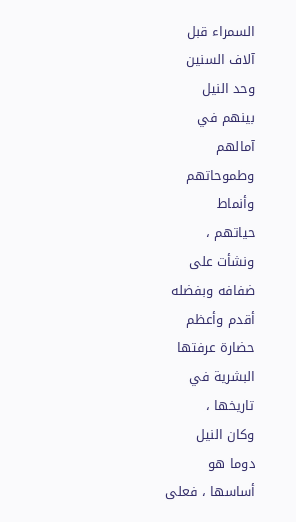السمراء قبل
آلاف السنين
وحد النيل
بينهم في
آمالهم
وطموحاتهم
وأنماط
حياتهم ،
ونشأت على
ضفافه وبفضله
أقدم وأعظم
حضارة عرفتها
البشرية في
تاريخها ،
وكان النيل
دوما هو
أساسها ، فعلى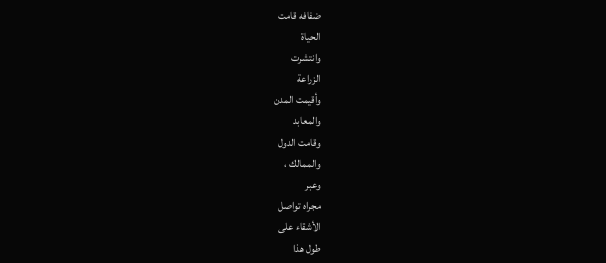ضفافه قامت
الحياة
وانتشرت
الزراعة
وأقيمت المدن
والمعابد
وقامت الدول
والممالك ،
وعبر
مجراه تواصل
الأشقاء على
طول هذا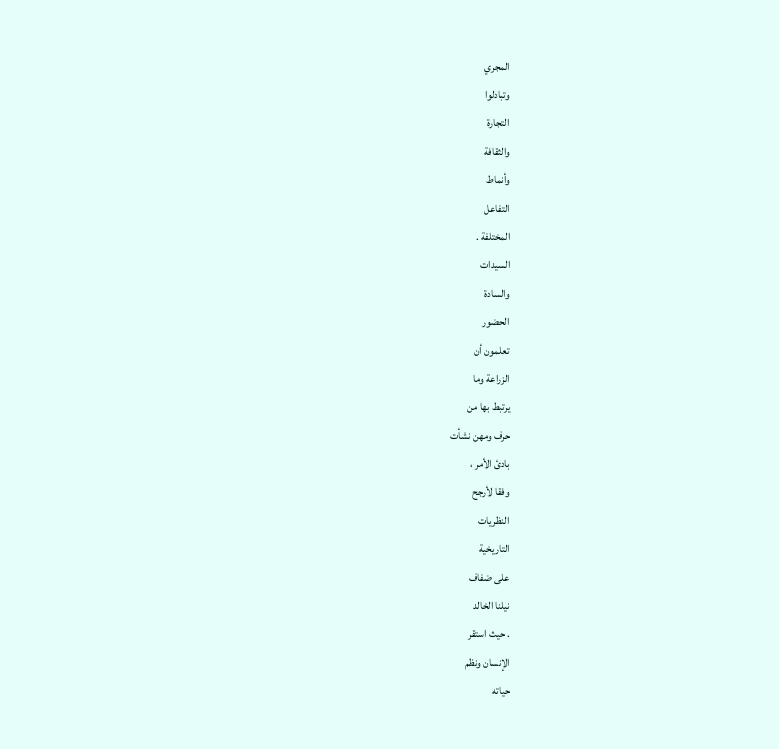المجري
وتبادلوا
التجارة
والثقافة
وأنماط
التفاعل
المختلفة .
السيدات
والسادة
الحضور
تعلمون أن
الزراعة وما
يرتبط بها من
حرف ومهن نشأت
بادئ الأمر ،
وفقا لأرجح
النظريات
التاريخية
على ضفاف
نيلنا الخالد
. حيث استقر
الإنسان ونظم
حياته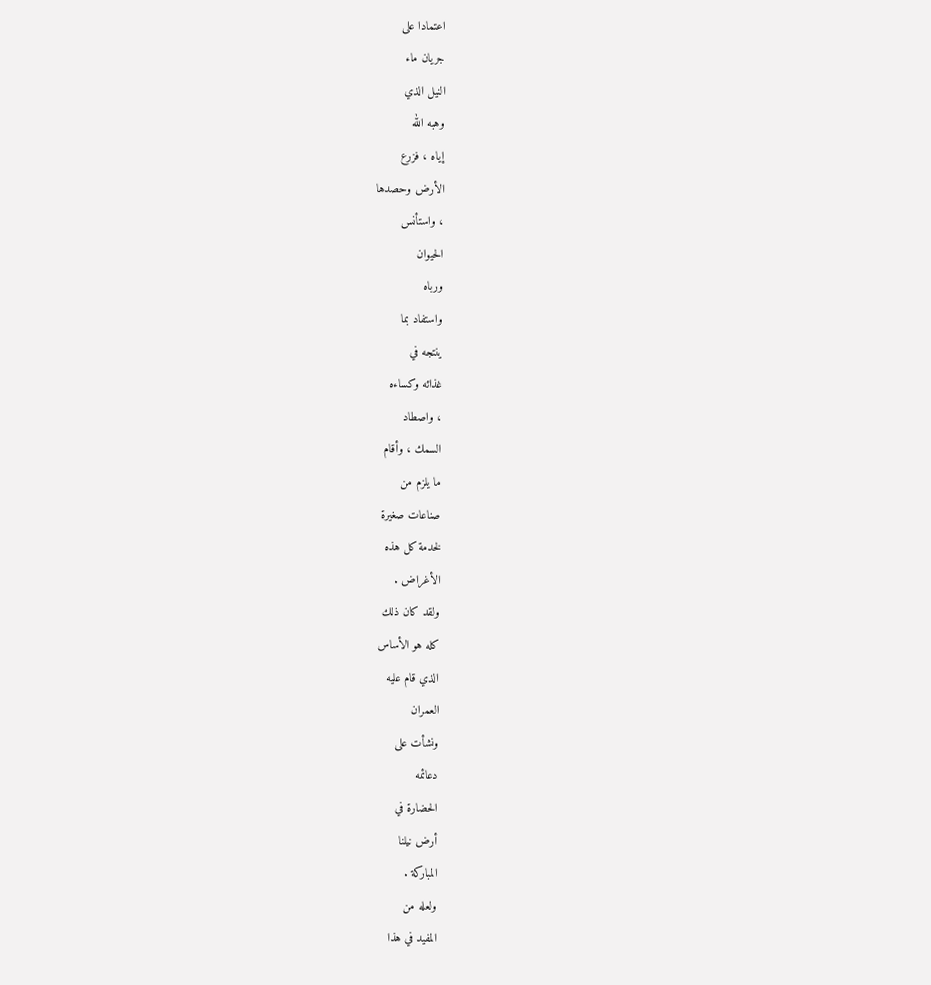اعتمادا على
جريان ماء
النيل الذي
وهبه الله
إياه ، فزرع
الأرض وحصدها
، واستأنس
الحيوان
ورباه
واستفاد بما
ينتجه في
غذائه وكساءه
، واصطاد
السمك ، وأقام
ما يلزم من
صناعات صغيرة
لخدمة كل هذه
الأغراض .
ولقد كان ذلك
كله هو الأساس
الذي قام عليه
العمران
ونشأت على
دعائمه
الحضارة في
أرض نيلنا
المباركة .
ولعله من
المفيد في هذا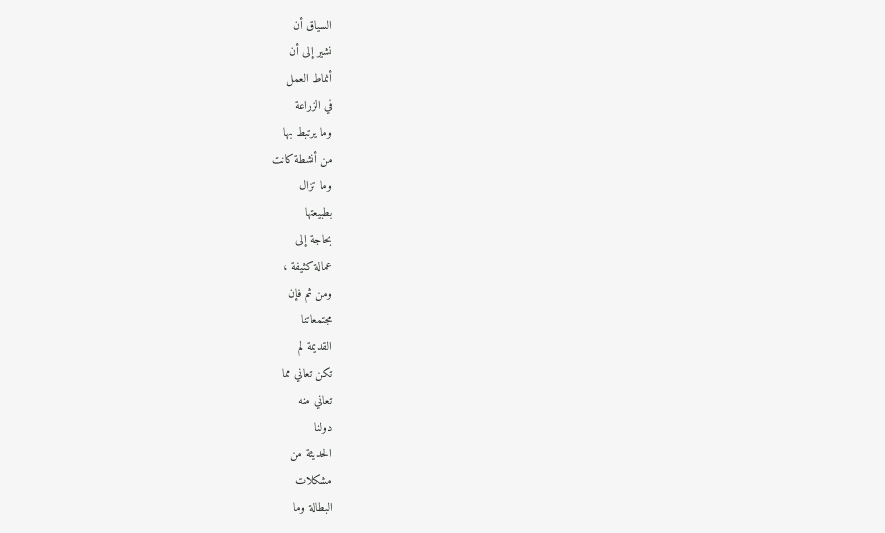السياق أن
نشير إلى أن
أنماط العمل
في الزراعة
وما يرتبط بها
من أنشطة كانت
وما تزال
بطبيعتها
بحاجة إلى
عمالة كثيفة ،
ومن ثم فإن
مجتمعاتنا
القديمة لم
تكن تعاني مما
تعاني منه
دولنا
الحديثة من
مشكلات
البطالة وما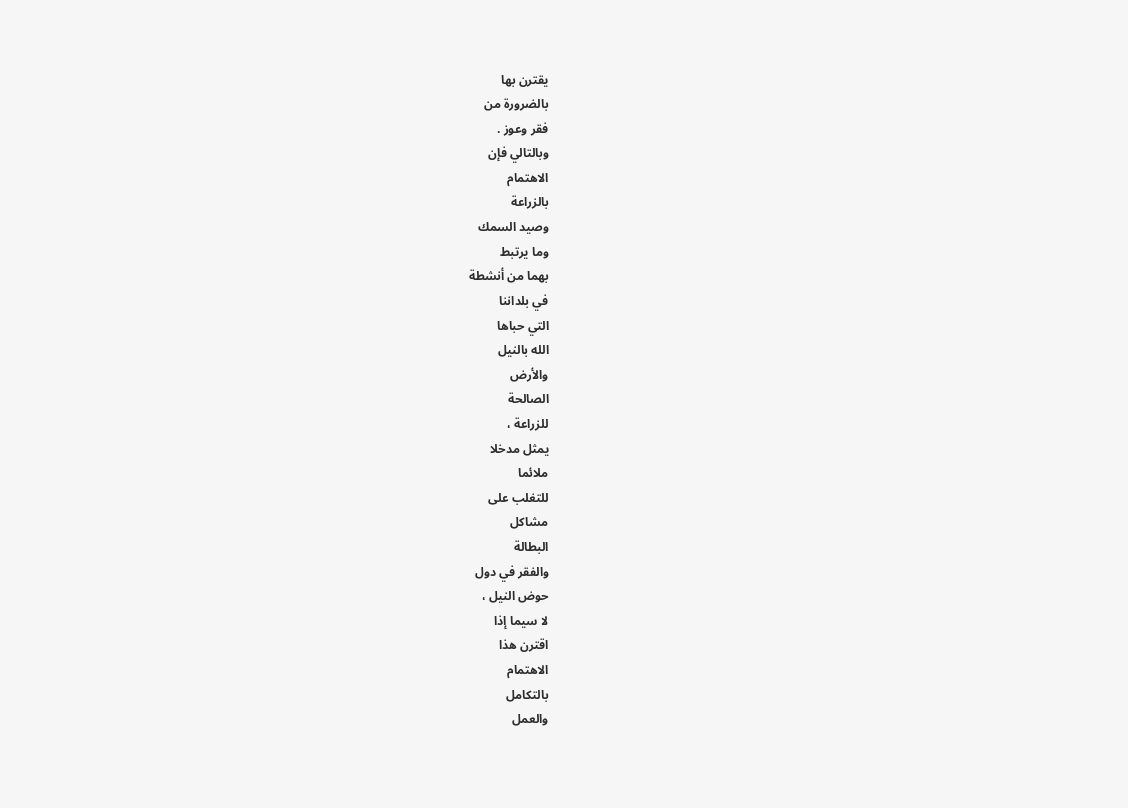يقترن بها
بالضرورة من
فقر وعوز .
وبالتالي فإن
الاهتمام
بالزراعة
وصيد السمك
وما يرتبط
بهما من أنشطة
في بلداننا
التي حباها
الله بالنيل
والأرض
الصالحة
للزراعة ،
يمثل مدخلا
ملائما
للتغلب على
مشاكل
البطالة
والفقر في دول
حوض النيل ،
لا سيما إذا
اقترن هذا
الاهتمام
بالتكامل
والعمل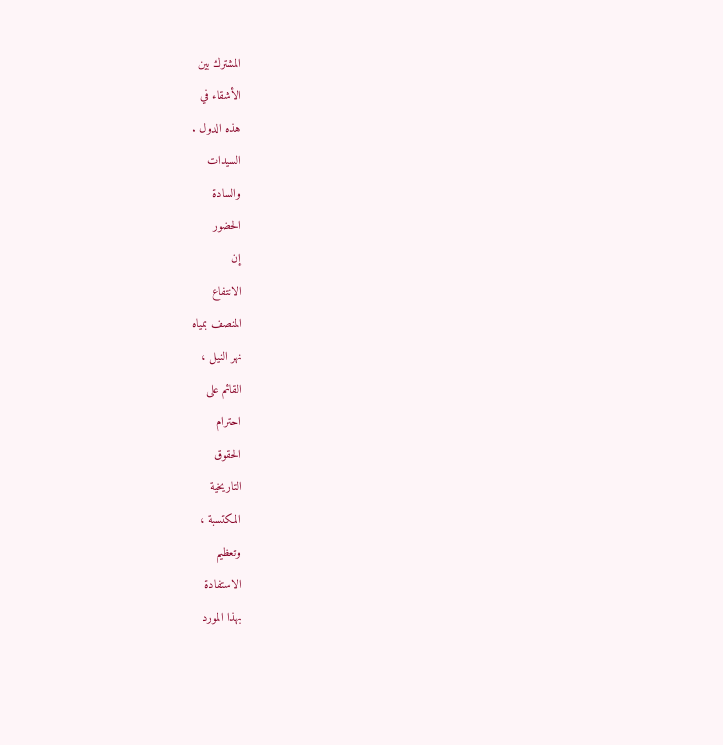المشترك بين
الأشقاء في
هذه الدول .
السيدات
والسادة
الحضور
إن
الانتفاع
المنصف بمياه
نهر النيل ،
القائم على
احترام
الحقوق
التاريخية
المكتسبة ،
وتعظيم
الاستفادة
بهذا المورد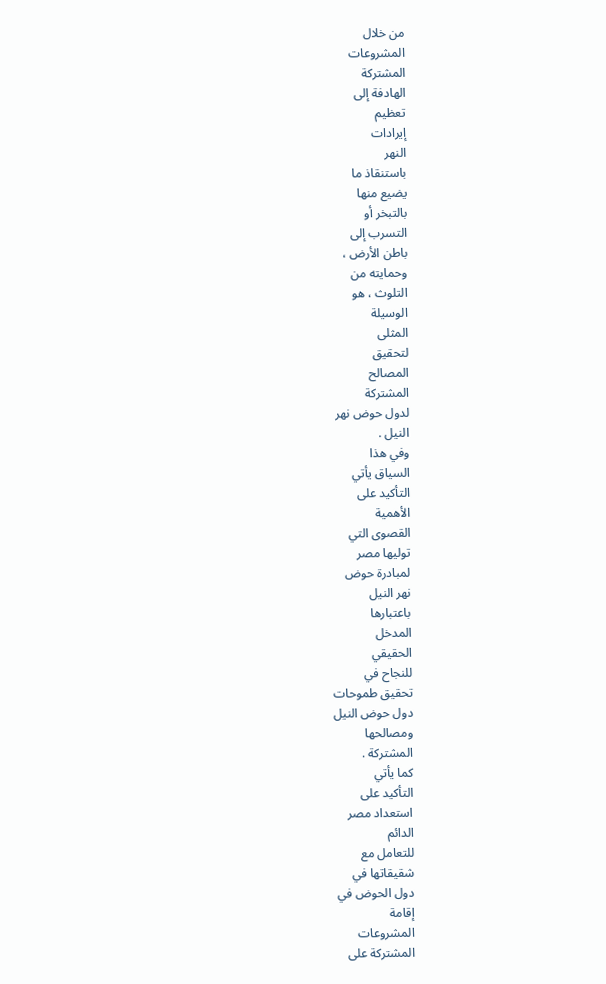من خلال
المشروعات
المشتركة
الهادفة إلى
تعظيم
إيرادات
النهر
باستنقاذ ما
يضيع منها
بالتبخر أو
التسرب إلى
باطن الأرض ،
وحمايته من
التلوث ، هو
الوسيلة
المثلى
لتحقيق
المصالح
المشتركة
لدول حوض نهر
النيل .
وفي هذا
السياق يأتي
التأكيد على
الأهمية
القصوى التي
توليها مصر
لمبادرة حوض
نهر النيل
باعتبارها
المدخل
الحقيقي
للنجاح في
تحقيق طموحات
دول حوض النيل
ومصالحها
المشتركة .
كما يأتي
التأكيد على
استعداد مصر
الدائم
للتعامل مع
شقيقاتها في
دول الحوض في
إقامة
المشروعات
المشتركة على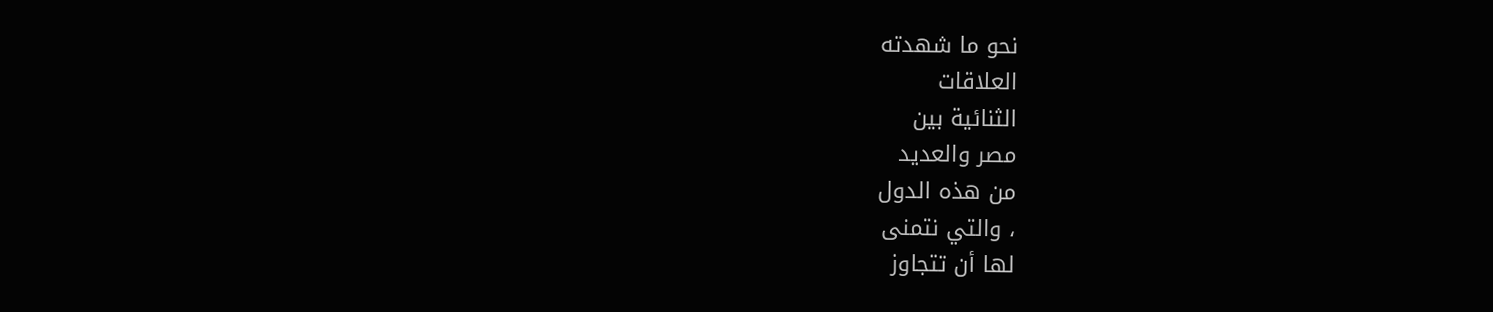نحو ما شهدته
العلاقات
الثنائية بين
مصر والعديد
من هذه الدول
، والتي نتمنى
لها أن تتجاوز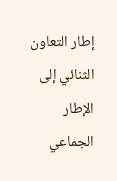إطار التعاون
الثنائي إلى
الإطار
الجماعي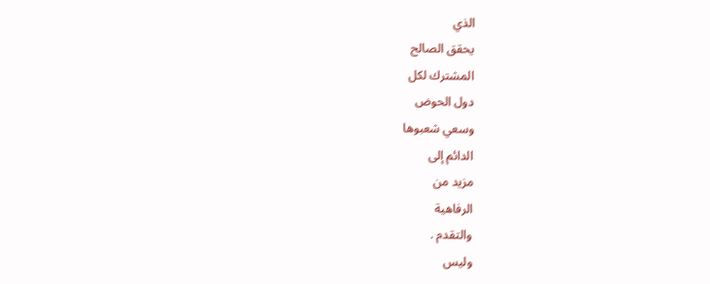الذي
يحقق الصالح
المشترك لكل
دول الحوض
وسعي شعبوها
الدائم إلى
مزيد من
الرفاهية
والتقدم .
وليس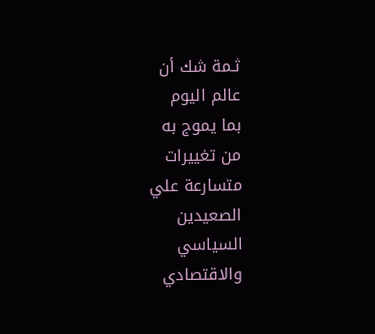ثـمة شك أن
عالم اليوم
بما يموج به
من تغييرات
متسارعة علي
الصعيدين
السياسي
والاقتصادي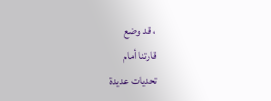، قد وضع
قارتنا أمام
تحديات عديدة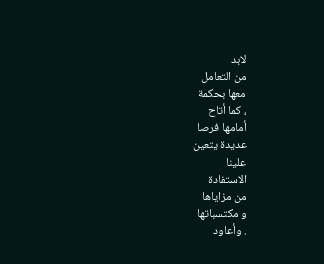لابد
من التعامل
معها بحكمة
، كما أتاح
أمامها فرصا
عديدة يتعين
علينا
الاستفادة
من مزاياها
و مكتسباتها
. وأعاود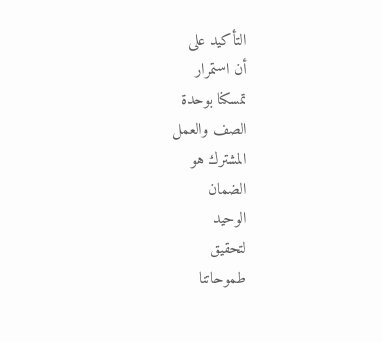التأكيد على
أن استمرار
تمسكنا بوحدة
الصف والعمل
المشترك هو
الضمان
الوحيد
لتحقيق
طموحاتنا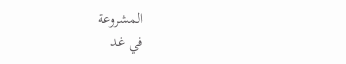المشروعة
في غد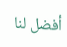أفضل لنا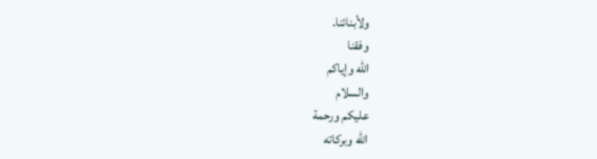ولأبنائنا.
وفقنا
الله وإياكم
والسلام
عليكم ورحمة
الله وبركاته